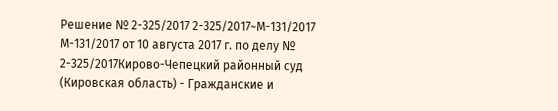Решение № 2-325/2017 2-325/2017~М-131/2017 М-131/2017 от 10 августа 2017 г. по делу № 2-325/2017Кирово-Чепецкий районный суд (Кировская область) - Гражданские и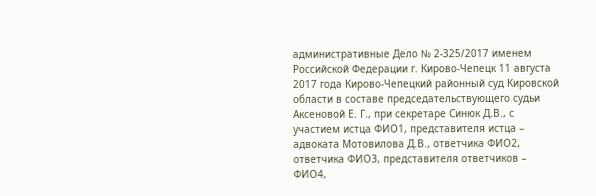административные Дело № 2-325/2017 именем Российской Федерации г. Кирово-Чепецк 11 августа 2017 года Кирово-Чепецкий районный суд Кировской области в составе председательствующего судьи Аксеновой Е. Г., при секретаре Синюк Д.В., с участием истца ФИО1, представителя истца – адвоката Мотовилова Д.В., ответчика ФИО2, ответчика ФИО3, представителя ответчиков – ФИО4,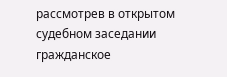рассмотрев в открытом судебном заседании гражданское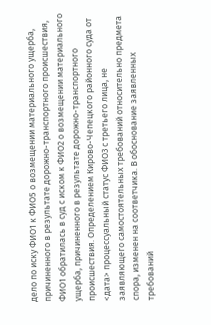дело по иску ФИО1 к ФИО5 о возмещении материального ущерба, причиненного в результате дорожно-транспортного происшествия, ФИО1 обратилась в суд с иском к ФИО2 о возмещении материального ущерба, причиненного в результате дорожно-транспортного происшествия. Определением Кирово-Чепецкого районного суда от <дата> процессуальный статус ФИО3 с третьего лица, не заявляющего самостоятельных требований относительно предмета спора, изменен на соответчика. В обоснование заявленных требований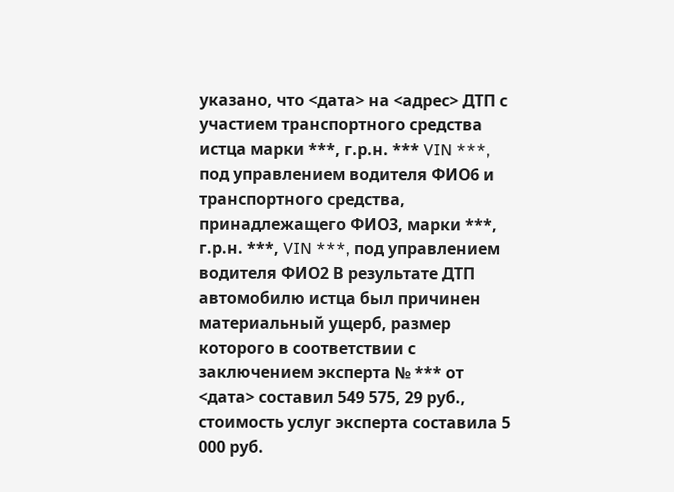указано, что <дата> на <адрес> ДТП с участием транспортного средства истца марки ***, г.р.н. *** VIN ***, под управлением водителя ФИО6 и транспортного средства, принадлежащего ФИО3, марки ***, г.р.н. ***, VIN ***, под управлением водителя ФИО2 В результате ДТП автомобилю истца был причинен материальный ущерб, размер которого в соответствии с заключением эксперта № *** от <дата> составил 549 575, 29 руб., стоимость услуг эксперта составила 5 000 руб.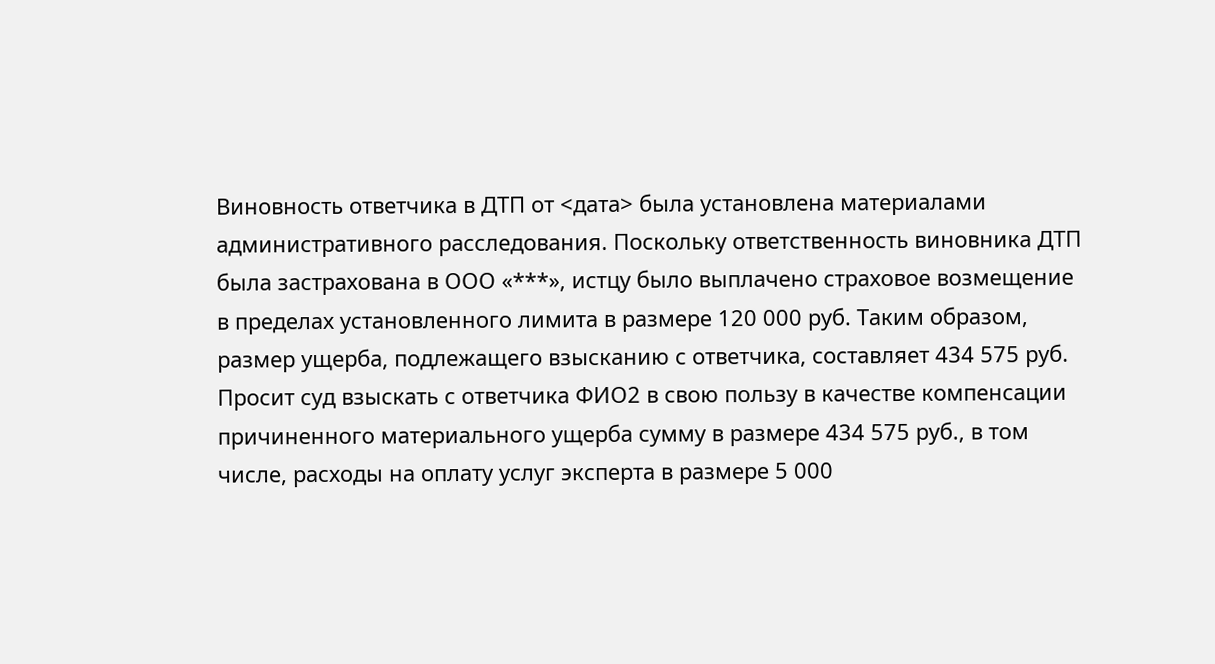Виновность ответчика в ДТП от <дата> была установлена материалами административного расследования. Поскольку ответственность виновника ДТП была застрахована в ООО «***», истцу было выплачено страховое возмещение в пределах установленного лимита в размере 120 000 руб. Таким образом, размер ущерба, подлежащего взысканию с ответчика, составляет 434 575 руб. Просит суд взыскать с ответчика ФИО2 в свою пользу в качестве компенсации причиненного материального ущерба сумму в размере 434 575 руб., в том числе, расходы на оплату услуг эксперта в размере 5 000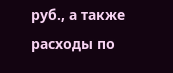руб., а также расходы по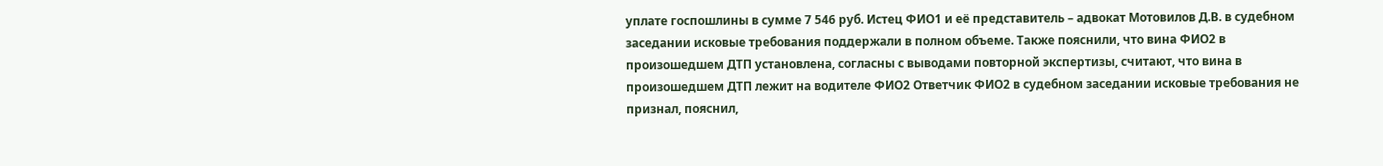уплате госпошлины в сумме 7 546 руб. Истец ФИО1 и её представитель – адвокат Мотовилов Д.В. в судебном заседании исковые требования поддержали в полном объеме. Также пояснили, что вина ФИО2 в произошедшем ДТП установлена, согласны с выводами повторной экспертизы, считают, что вина в произошедшем ДТП лежит на водителе ФИО2 Ответчик ФИО2 в судебном заседании исковые требования не признал, пояснил,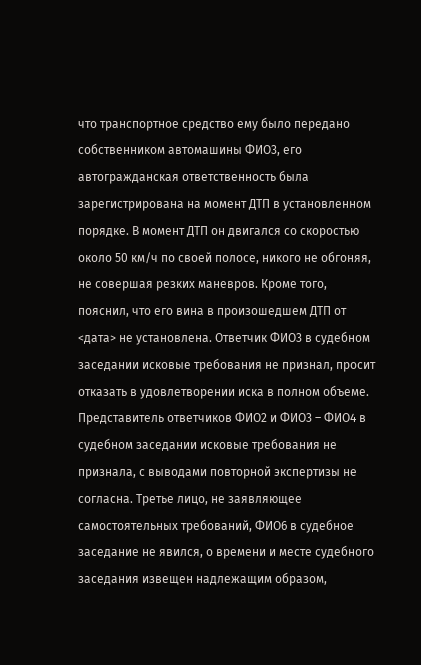что транспортное средство ему было передано собственником автомашины ФИО3, его автогражданская ответственность была зарегистрирована на момент ДТП в установленном порядке. В момент ДТП он двигался со скоростью около 50 км/ч по своей полосе, никого не обгоняя, не совершая резких маневров. Кроме того, пояснил, что его вина в произошедшем ДТП от <дата> не установлена. Ответчик ФИО3 в судебном заседании исковые требования не признал, просит отказать в удовлетворении иска в полном объеме. Представитель ответчиков ФИО2 и ФИО3 – ФИО4 в судебном заседании исковые требования не признала, с выводами повторной экспертизы не согласна. Третье лицо, не заявляющее самостоятельных требований, ФИО6 в судебное заседание не явился, о времени и месте судебного заседания извещен надлежащим образом,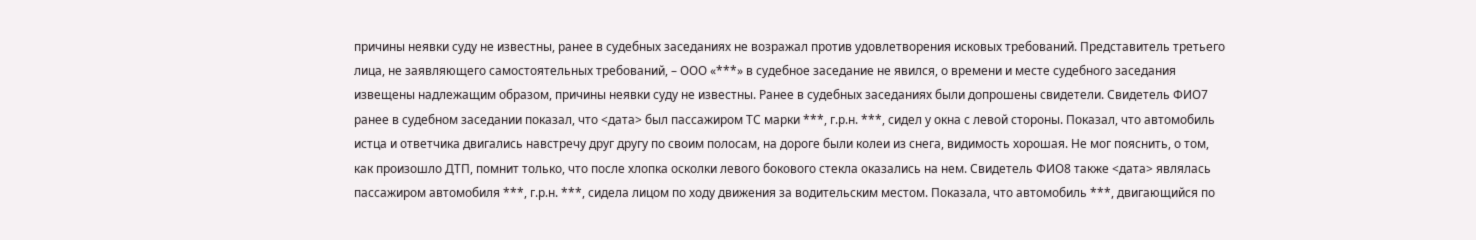причины неявки суду не известны, ранее в судебных заседаниях не возражал против удовлетворения исковых требований. Представитель третьего лица, не заявляющего самостоятельных требований, – ООО «***» в судебное заседание не явился, о времени и месте судебного заседания извещены надлежащим образом, причины неявки суду не известны. Ранее в судебных заседаниях были допрошены свидетели. Свидетель ФИО7 ранее в судебном заседании показал, что <дата> был пассажиром ТС марки ***, г.р.н. ***, сидел у окна с левой стороны. Показал, что автомобиль истца и ответчика двигались навстречу друг другу по своим полосам, на дороге были колеи из снега, видимость хорошая. Не мог пояснить, о том, как произошло ДТП, помнит только, что после хлопка осколки левого бокового стекла оказались на нем. Свидетель ФИО8 также <дата> являлась пассажиром автомобиля ***, г.р.н. ***, сидела лицом по ходу движения за водительским местом. Показала, что автомобиль ***, двигающийся по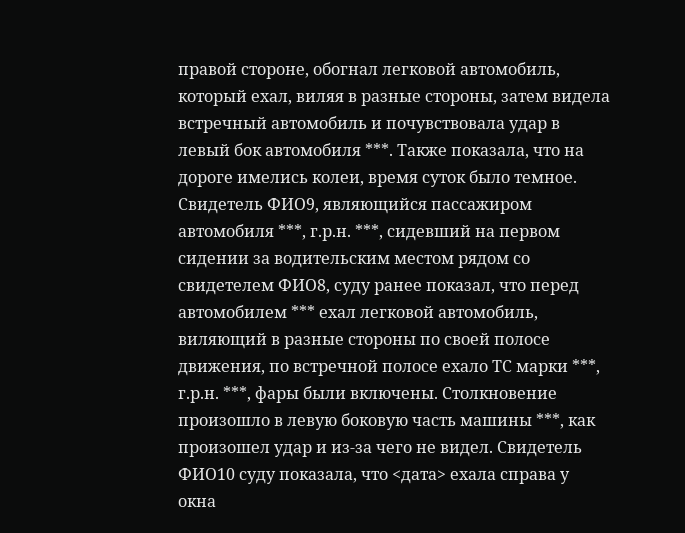правой стороне, обогнал легковой автомобиль, который ехал, виляя в разные стороны, затем видела встречный автомобиль и почувствовала удар в левый бок автомобиля ***. Также показала, что на дороге имелись колеи, время суток было темное. Свидетель ФИО9, являющийся пассажиром автомобиля ***, г.р.н. ***, сидевший на первом сидении за водительским местом рядом со свидетелем ФИО8, суду ранее показал, что перед автомобилем *** ехал легковой автомобиль, виляющий в разные стороны по своей полосе движения, по встречной полосе ехало ТС марки ***, г.р.н. ***, фары были включены. Столкновение произошло в левую боковую часть машины ***, как произошел удар и из-за чего не видел. Свидетель ФИО10 суду показала, что <дата> ехала справа у окна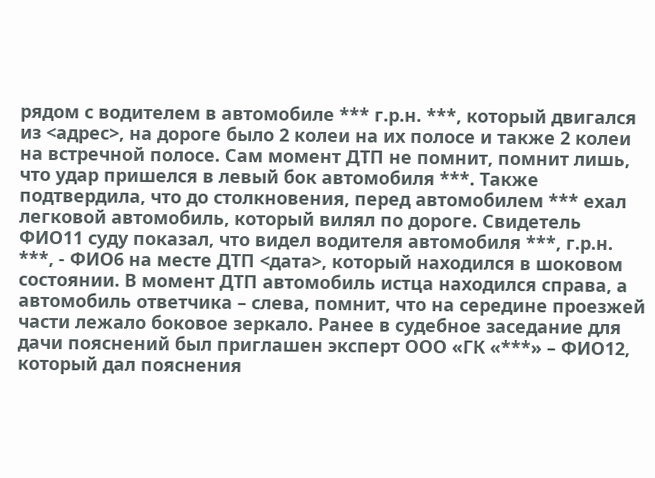рядом с водителем в автомобиле *** г.р.н. ***, который двигался из <адрес>, на дороге было 2 колеи на их полосе и также 2 колеи на встречной полосе. Сам момент ДТП не помнит, помнит лишь, что удар пришелся в левый бок автомобиля ***. Также подтвердила, что до столкновения, перед автомобилем *** ехал легковой автомобиль, который вилял по дороге. Свидетель ФИО11 суду показал, что видел водителя автомобиля ***, г.р.н. ***, - ФИО6 на месте ДТП <дата>, который находился в шоковом состоянии. В момент ДТП автомобиль истца находился справа, а автомобиль ответчика – слева, помнит, что на середине проезжей части лежало боковое зеркало. Ранее в судебное заседание для дачи пояснений был приглашен эксперт ООО «ГК «***» – ФИО12, который дал пояснения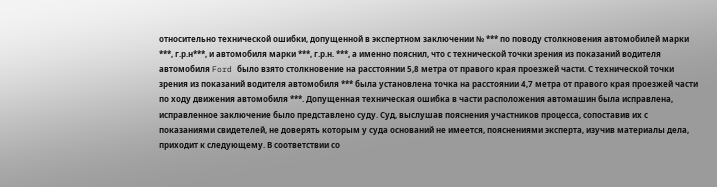относительно технической ошибки, допущенной в экспертном заключении № *** по поводу столкновения автомобилей марки ***, г.р.н***, и автомобиля марки ***, г.р.н. ***, а именно пояснил, что с технической точки зрения из показаний водителя автомобиля Ford было взято столкновение на расстоянии 5,8 метра от правого края проезжей части. С технической точки зрения из показаний водителя автомобиля *** была установлена точка на расстоянии 4,7 метра от правого края проезжей части по ходу движения автомобиля ***. Допущенная техническая ошибка в части расположения автомашин была исправлена, исправленное заключение было представлено суду. Суд, выслушав пояснения участников процесса, сопоставив их с показаниями свидетелей, не доверять которым у суда оснований не имеется, пояснениями эксперта, изучив материалы дела, приходит к следующему. В соответствии со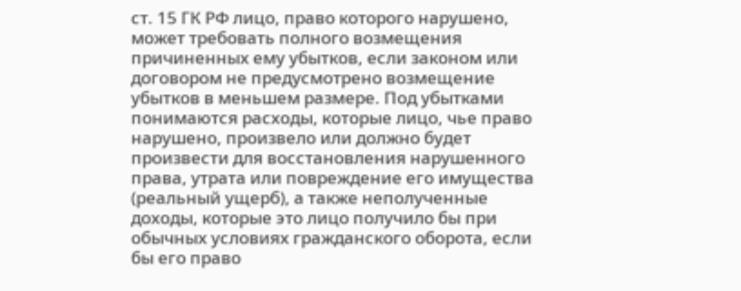ст. 15 ГК РФ лицо, право которого нарушено, может требовать полного возмещения причиненных ему убытков, если законом или договором не предусмотрено возмещение убытков в меньшем размере. Под убытками понимаются расходы, которые лицо, чье право нарушено, произвело или должно будет произвести для восстановления нарушенного права, утрата или повреждение его имущества (реальный ущерб), а также неполученные доходы, которые это лицо получило бы при обычных условиях гражданского оборота, если бы его право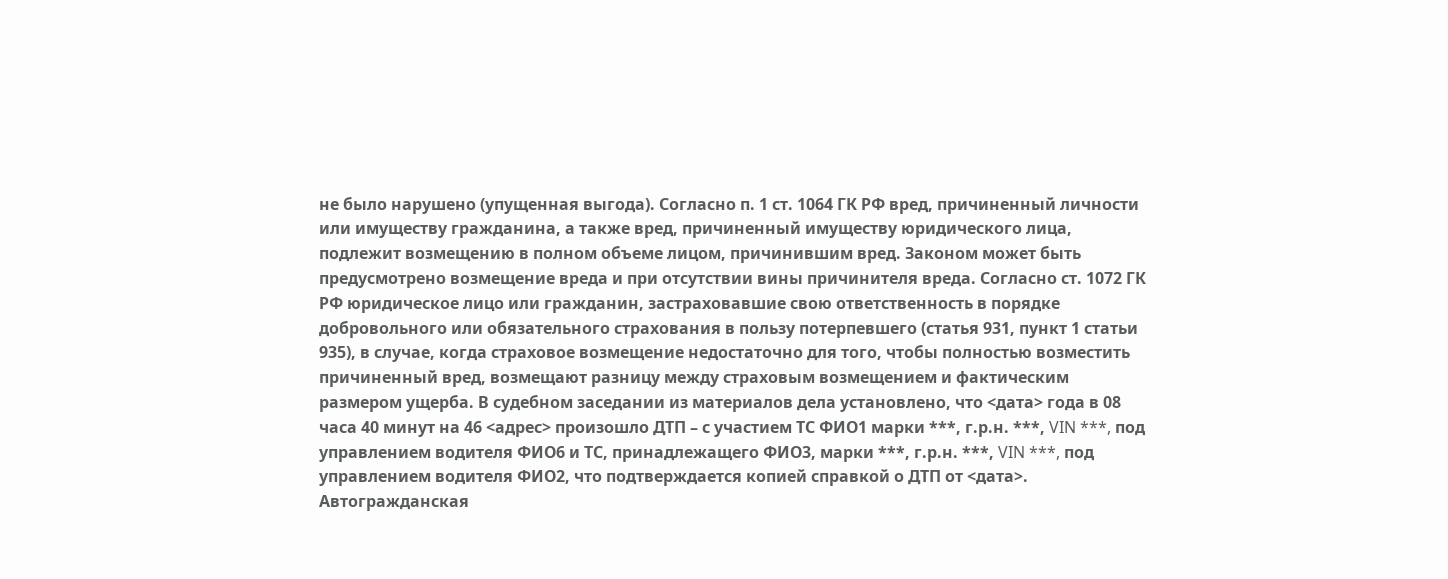не было нарушено (упущенная выгода). Согласно п. 1 ст. 1064 ГК РФ вред, причиненный личности или имуществу гражданина, а также вред, причиненный имуществу юридического лица, подлежит возмещению в полном объеме лицом, причинившим вред. Законом может быть предусмотрено возмещение вреда и при отсутствии вины причинителя вреда. Согласно ст. 1072 ГК РФ юридическое лицо или гражданин, застраховавшие свою ответственность в порядке добровольного или обязательного страхования в пользу потерпевшего (статья 931, пункт 1 статьи 935), в случае, когда страховое возмещение недостаточно для того, чтобы полностью возместить причиненный вред, возмещают разницу между страховым возмещением и фактическим размером ущерба. В судебном заседании из материалов дела установлено, что <дата> года в 08 часа 40 минут на 46 <адрес> произошло ДТП – с участием ТС ФИО1 марки ***, г.р.н. ***, VIN ***, под управлением водителя ФИО6 и ТС, принадлежащего ФИО3, марки ***, г.р.н. ***, VIN ***, под управлением водителя ФИО2, что подтверждается копией справкой о ДТП от <дата>. Автогражданская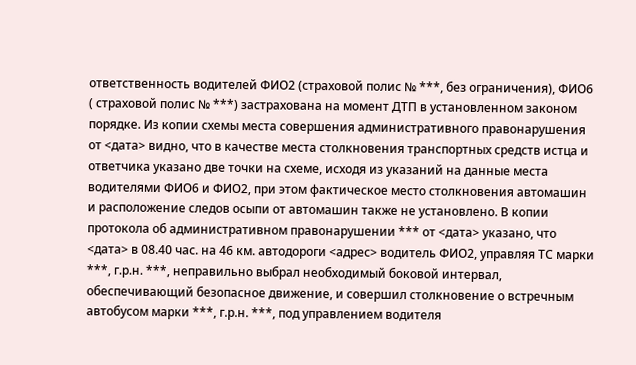ответственность водителей ФИО2 (страховой полис № ***, без ограничения), ФИО6 ( страховой полис № ***) застрахована на момент ДТП в установленном законом порядке. Из копии схемы места совершения административного правонарушения от <дата> видно, что в качестве места столкновения транспортных средств истца и ответчика указано две точки на схеме, исходя из указаний на данные места водителями ФИО6 и ФИО2, при этом фактическое место столкновения автомашин и расположение следов осыпи от автомашин также не установлено. В копии протокола об административном правонарушении *** от <дата> указано, что <дата> в 08.40 час. на 46 км. автодороги <адрес> водитель ФИО2, управляя ТС марки ***, г.р.н. ***, неправильно выбрал необходимый боковой интервал, обеспечивающий безопасное движение, и совершил столкновение о встречным автобусом марки ***, г.р.н. ***, под управлением водителя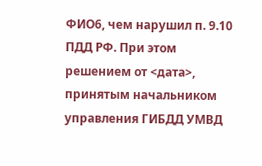ФИО6, чем нарушил п. 9.10 ПДД РФ. При этом решением от <дата>, принятым начальником управления ГИБДД УМВД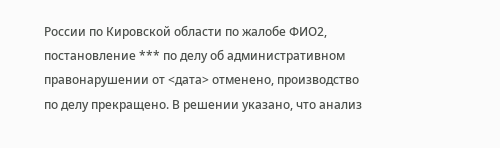России по Кировской области по жалобе ФИО2, постановление *** по делу об административном правонарушении от <дата> отменено, производство по делу прекращено. В решении указано, что анализ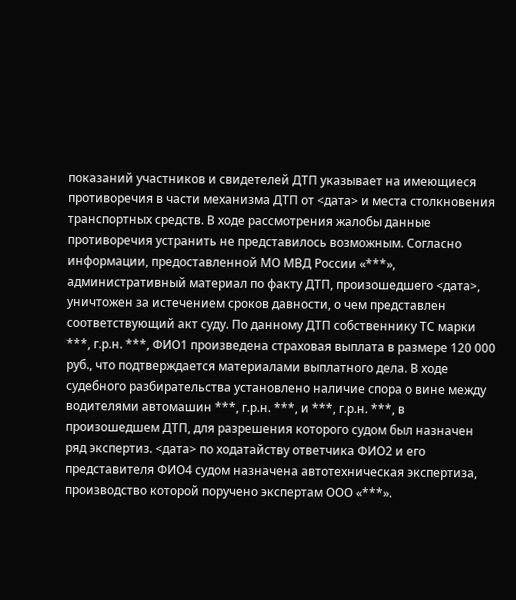показаний участников и свидетелей ДТП указывает на имеющиеся противоречия в части механизма ДТП от <дата> и места столкновения транспортных средств. В ходе рассмотрения жалобы данные противоречия устранить не представилось возможным. Согласно информации, предоставленной МО МВД России «***», административный материал по факту ДТП, произошедшего <дата>, уничтожен за истечением сроков давности, о чем представлен соответствующий акт суду. По данному ДТП собственнику ТС марки ***, г.р.н. ***, ФИО1 произведена страховая выплата в размере 120 000 руб., что подтверждается материалами выплатного дела. В ходе судебного разбирательства установлено наличие спора о вине между водителями автомашин ***, г.р.н. ***, и ***, г.р.н. ***, в произошедшем ДТП, для разрешения которого судом был назначен ряд экспертиз. <дата> по ходатайству ответчика ФИО2 и его представителя ФИО4 судом назначена автотехническая экспертиза, производство которой поручено экспертам ООО «***».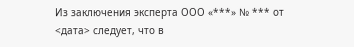Из заключения эксперта ООО «***» № *** от <дата> следует, что в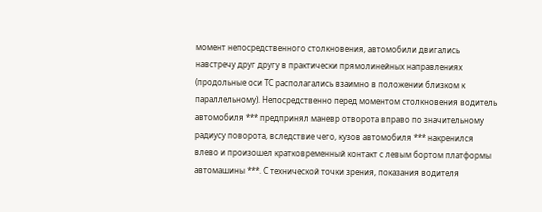момент непосредственного столкновения, автомобили двигались навстречу друг другу в практически прямолинейных направлениях (продольные оси ТС располагались взаимно в положении близком к параллельному). Непосредственно перед моментом столкновения водитель автомобиля *** предпринял маневр отворота вправо по значительному радиусу поворота, вследствие чего, кузов автомобиля *** накренился влево и произошел кратковременный контакт с левым бортом платформы автомашины ***. С технической точки зрения, показания водителя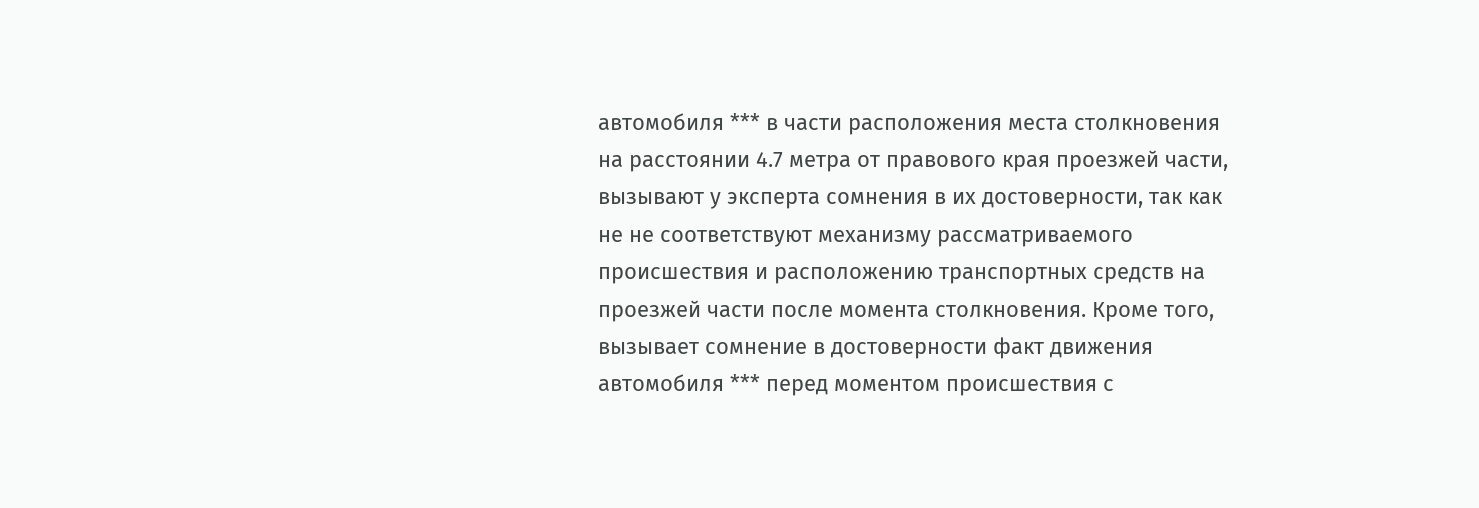автомобиля *** в части расположения места столкновения на расстоянии 4.7 метра от правового края проезжей части, вызывают у эксперта сомнения в их достоверности, так как не не соответствуют механизму рассматриваемого происшествия и расположению транспортных средств на проезжей части после момента столкновения. Кроме того, вызывает сомнение в достоверности факт движения автомобиля *** перед моментом происшествия с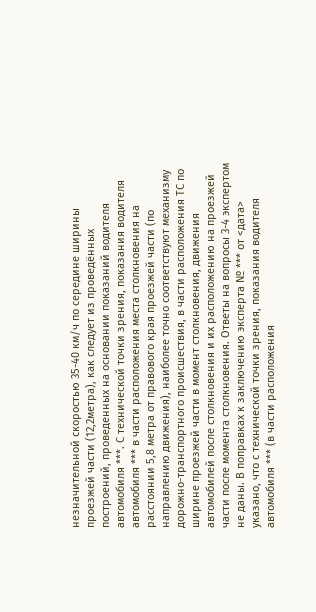незначительной скоростью 35-40 км/ч по середине ширины проезжей части (12,2метра), как следует из проведённых построений, проведенных на основании показаний водителя автомобиля ***. С технической точки зрения, показания водителя автомобиля *** в части расположения места столкновения на расстоянии 5,8 метра от правового края проезжей части (по направлению движения), наиболее точно соответствуют механизму дорожно-транспортного происшествия, в части расположения ТС по ширине проезжей части в момент столкновения, движения автомобилей после столкновения и их расположению на проезжей части после момента столкновения. Ответы на вопросы 3-4 экспертом не даны. В поправках к заключению эксперта № *** от <дата> указано, что с технической точки зрения, показания водителя автомобиля *** (в части расположения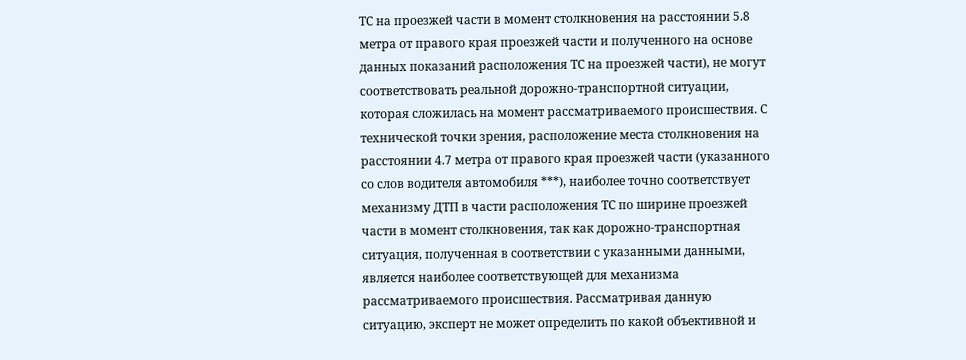ТС на проезжей части в момент столкновения на расстоянии 5.8 метра от правого края проезжей части и полученного на основе данных показаний расположения ТС на проезжей части), не могут соответствовать реальной дорожно-транспортной ситуации, которая сложилась на момент рассматриваемого происшествия. С технической точки зрения, расположение места столкновения на расстоянии 4.7 метра от правого края проезжей части (указанного со слов водителя автомобиля ***), наиболее точно соответствует механизму ДТП в части расположения ТС по ширине проезжей части в момент столкновения, так как дорожно-транспортная ситуация, полученная в соответствии с указанными данными, является наиболее соответствующей для механизма рассматриваемого происшествия. Рассматривая данную ситуацию, эксперт не может определить по какой объективной и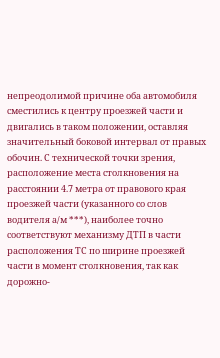непреодолимой причине оба автомобиля сместились к центру проезжей части и двигались в таком положении, оставляя значительный боковой интервал от правых обочин. С технической точки зрения, расположение места столкновения на расстоянии 4.7 метра от правового края проезжей части (указанного со слов водителя а/м ***), наиболее точно соответствуют механизму ДТП в части расположения ТС по ширине проезжей части в момент столкновения, так как дорожно-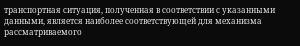транспортная ситуация, полученная в соответствии с указанными данными, является наиболее соответствующей для механизма рассматриваемого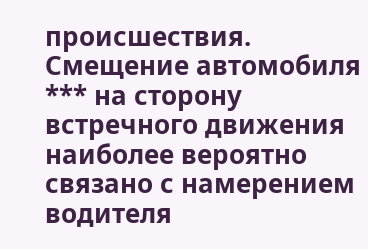происшествия. Смещение автомобиля *** на сторону встречного движения наиболее вероятно связано с намерением водителя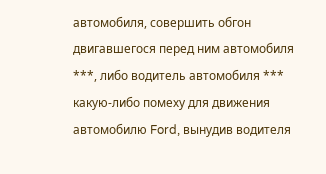автомобиля, совершить обгон двигавшегося перед ним автомобиля ***, либо водитель автомобиля *** какую-либо помеху для движения автомобилю Ford, вынудив водителя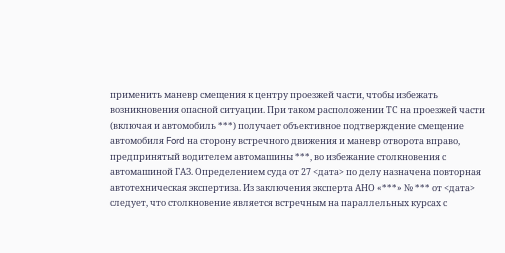применить маневр смещения к центру проезжей части, чтобы избежать возникновения опасной ситуации. При таком расположении ТС на проезжей части (включая и автомобиль ***) получает объективное подтверждение смещение автомобиля Ford на сторону встречного движения и маневр отворота вправо, предпринятый водителем автомашины ***, во избежание столкновения с автомашиной ГАЗ. Определением суда от 27 <дата> по делу назначена повторная автотехническая экспертиза. Из заключения эксперта АНО «***» № *** от <дата> следует, что столкновение является встречным на параллельных курсах с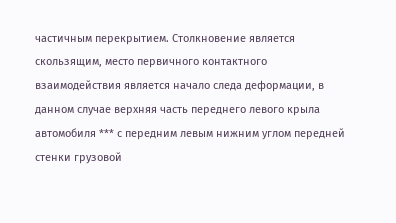частичным перекрытием. Столкновение является скользящим, место первичного контактного взаимодействия является начало следа деформации, в данном случае верхняя часть переднего левого крыла автомобиля *** с передним левым нижним углом передней стенки грузовой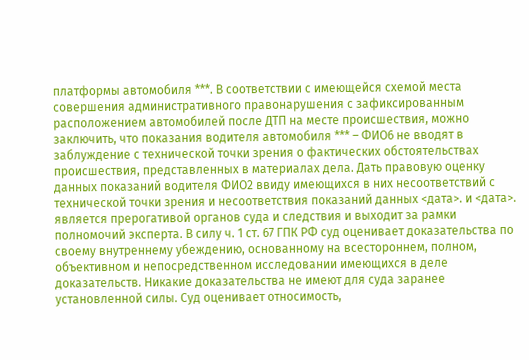платформы автомобиля ***. В соответствии с имеющейся схемой места совершения административного правонарушения с зафиксированным расположением автомобилей после ДТП на месте происшествия, можно заключить, что показания водителя автомобиля *** – ФИО6 не вводят в заблуждение с технической точки зрения о фактических обстоятельствах происшествия, представленных в материалах дела. Дать правовую оценку данных показаний водителя ФИО2 ввиду имеющихся в них несоответствий с технической точки зрения и несоответствия показаний данных <дата>. и <дата>. является прерогативой органов суда и следствия и выходит за рамки полномочий эксперта. В силу ч. 1 ст. 67 ГПК РФ суд оценивает доказательства по своему внутреннему убеждению, основанному на всестороннем, полном, объективном и непосредственном исследовании имеющихся в деле доказательств. Никакие доказательства не имеют для суда заранее установленной силы. Суд оценивает относимость,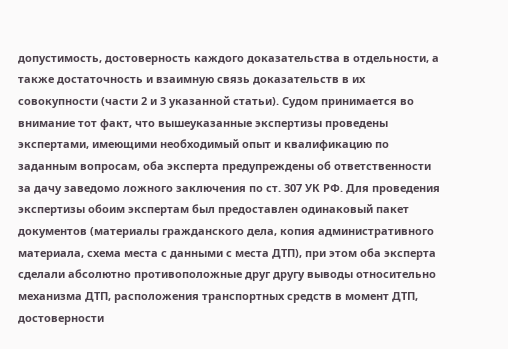допустимость, достоверность каждого доказательства в отдельности, а также достаточность и взаимную связь доказательств в их совокупности (части 2 и 3 указанной статьи). Судом принимается во внимание тот факт, что вышеуказанные экспертизы проведены экспертами, имеющими необходимый опыт и квалификацию по заданным вопросам, оба эксперта предупреждены об ответственности за дачу заведомо ложного заключения по ст. 307 УК РФ. Для проведения экспертизы обоим экспертам был предоставлен одинаковый пакет документов (материалы гражданского дела, копия административного материала, схема места с данными с места ДТП), при этом оба эксперта сделали абсолютно противоположные друг другу выводы относительно механизма ДТП, расположения транспортных средств в момент ДТП, достоверности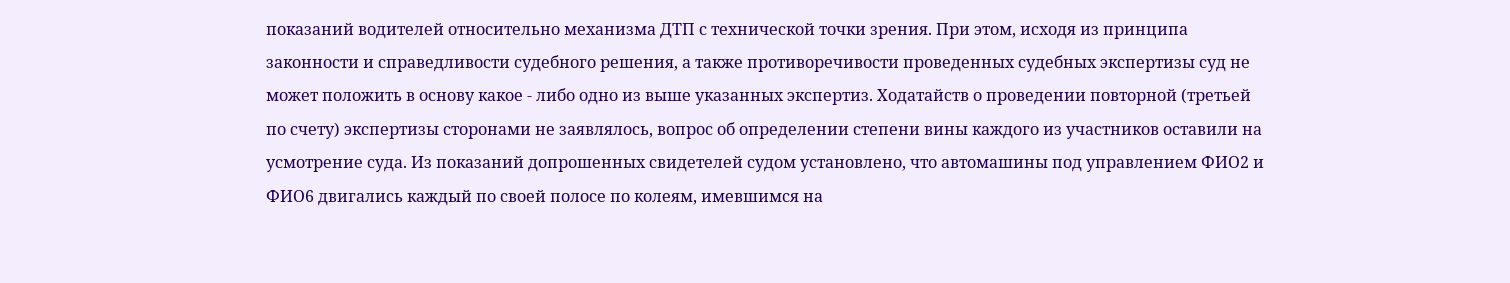показаний водителей относительно механизма ДТП с технической точки зрения. При этом, исходя из принципа законности и справедливости судебного решения, а также противоречивости проведенных судебных экспертизы суд не может положить в основу какое - либо одно из выше указанных экспертиз. Ходатайств о проведении повторной (третьей по счету) экспертизы сторонами не заявлялось, вопрос об определении степени вины каждого из участников оставили на усмотрение суда. Из показаний допрошенных свидетелей судом установлено, что автомашины под управлением ФИО2 и ФИО6 двигались каждый по своей полосе по колеям, имевшимся на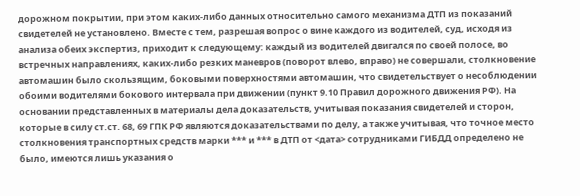дорожном покрытии, при этом каких-либо данных относительно самого механизма ДТП из показаний свидетелей не установлено. Вместе с тем, разрешая вопрос о вине каждого из водителей, суд, исходя из анализа обеих экспертиз, приходит к следующему: каждый из водителей двигался по своей полосе, во встречных направлениях, каких-либо резких маневров (поворот влево, вправо) не совершали, столкновение автомашин было скользящим, боковыми поверхностями автомашин, что свидетельствует о несоблюдении обоими водителями бокового интервала при движении (пункт 9.10 Правил дорожного движения РФ). На основании представленных в материалы дела доказательств, учитывая показания свидетелей и сторон, которые в силу ст.ст. 68, 69 ГПК РФ являются доказательствами по делу, а также учитывая, что точное место столкновения транспортных средств марки *** и *** в ДТП от <дата> сотрудниками ГИБДД определено не было, имеются лишь указания о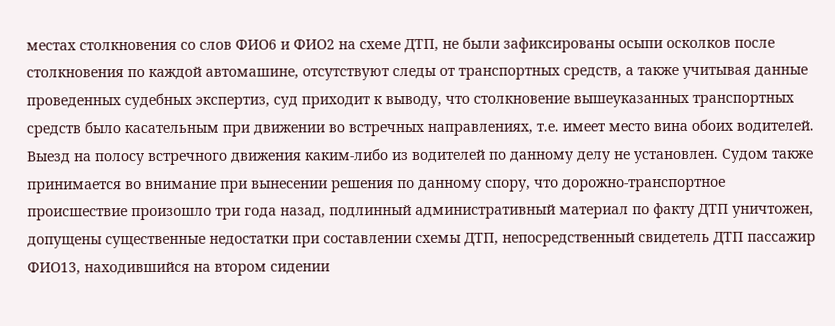местах столкновения со слов ФИО6 и ФИО2 на схеме ДТП, не были зафиксированы осыпи осколков после столкновения по каждой автомашине, отсутствуют следы от транспортных средств, а также учитывая данные проведенных судебных экспертиз, суд приходит к выводу, что столкновение вышеуказанных транспортных средств было касательным при движении во встречных направлениях, т.е. имеет место вина обоих водителей. Выезд на полосу встречного движения каким-либо из водителей по данному делу не установлен. Судом также принимается во внимание при вынесении решения по данному спору, что дорожно-транспортное происшествие произошло три года назад, подлинный административный материал по факту ДТП уничтожен, допущены существенные недостатки при составлении схемы ДТП, непосредственный свидетель ДТП пассажир ФИО13, находившийся на втором сидении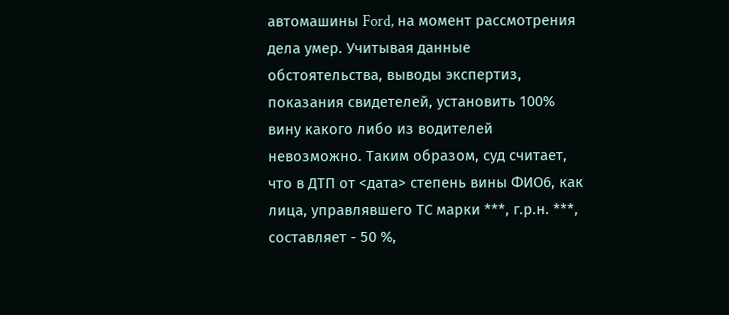автомашины Ford, на момент рассмотрения дела умер. Учитывая данные обстоятельства, выводы экспертиз, показания свидетелей, установить 100% вину какого либо из водителей невозможно. Таким образом, суд считает, что в ДТП от <дата> степень вины ФИО6, как лица, управлявшего ТС марки ***, г.р.н. ***, составляет - 50 %,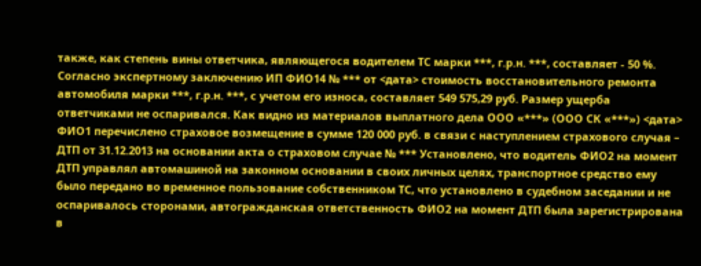также, как степень вины ответчика, являющегося водителем ТС марки ***, г.р.н. ***, составляет - 50 %. Согласно экспертному заключению ИП ФИО14 № *** от <дата> стоимость восстановительного ремонта автомобиля марки ***, г.р.н. ***, с учетом его износа, составляет 549 575,29 руб. Размер ущерба ответчиками не оспаривался. Как видно из материалов выплатного дела ООО «***» (ООО СК «***») <дата> ФИО1 перечислено страховое возмещение в сумме 120 000 руб. в связи с наступлением страхового случая – ДТП от 31.12.2013 на основании акта о страховом случае № *** Установлено, что водитель ФИО2 на момент ДТП управлял автомашиной на законном основании в своих личных целях, транспортное средство ему было передано во временное пользование собственником ТС, что установлено в судебном заседании и не оспаривалось сторонами, автогражданская ответственность ФИО2 на момент ДТП была зарегистрирована в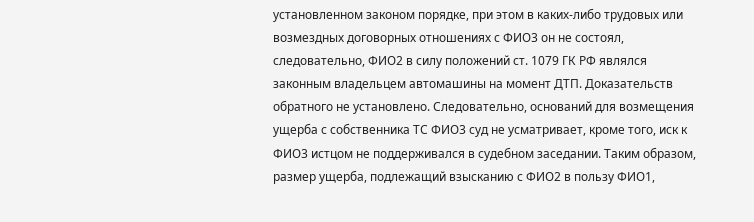установленном законом порядке, при этом в каких-либо трудовых или возмездных договорных отношениях с ФИО3 он не состоял, следовательно, ФИО2 в силу положений ст. 1079 ГК РФ являлся законным владельцем автомашины на момент ДТП. Доказательств обратного не установлено. Следовательно, оснований для возмещения ущерба с собственника ТС ФИО3 суд не усматривает, кроме того, иск к ФИО3 истцом не поддерживался в судебном заседании. Таким образом, размер ущерба, подлежащий взысканию с ФИО2 в пользу ФИО1,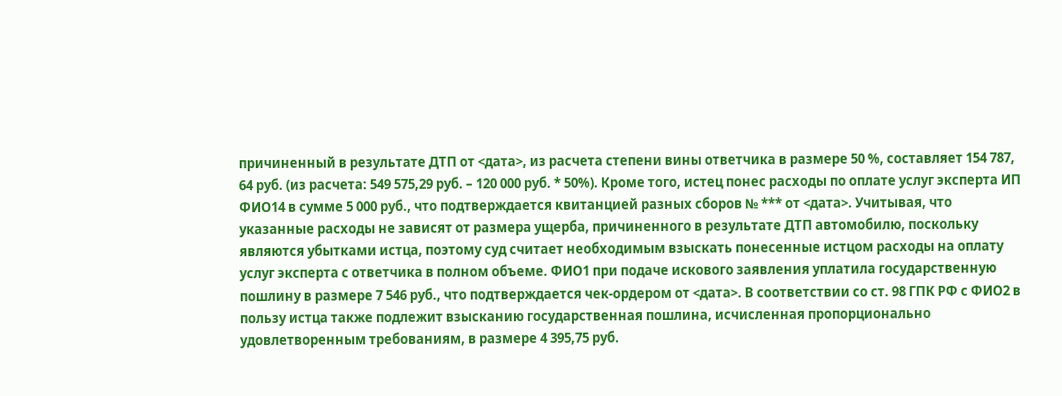причиненный в результате ДТП от <дата>, из расчета степени вины ответчика в размере 50 %, составляет 154 787, 64 руб. (из расчета: 549 575,29 руб. – 120 000 руб. * 50%). Кроме того, истец понес расходы по оплате услуг эксперта ИП ФИО14 в сумме 5 000 руб., что подтверждается квитанцией разных сборов № *** от <дата>. Учитывая, что указанные расходы не зависят от размера ущерба, причиненного в результате ДТП автомобилю, поскольку являются убытками истца, поэтому суд считает необходимым взыскать понесенные истцом расходы на оплату услуг эксперта с ответчика в полном объеме. ФИО1 при подаче искового заявления уплатила государственную пошлину в размере 7 546 руб., что подтверждается чек-ордером от <дата>. В соответствии со ст. 98 ГПК РФ с ФИО2 в пользу истца также подлежит взысканию государственная пошлина, исчисленная пропорционально удовлетворенным требованиям, в размере 4 395,75 руб.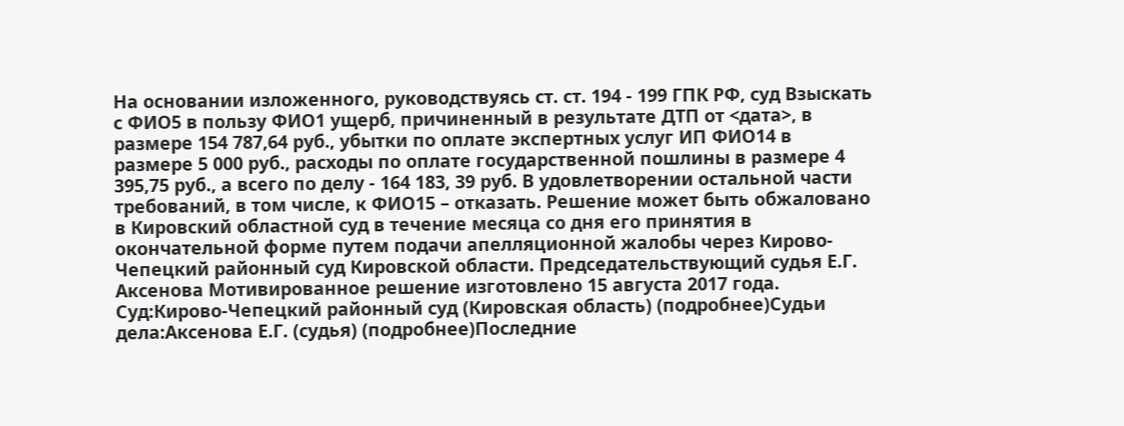На основании изложенного, руководствуясь ст. ст. 194 - 199 ГПК РФ, суд Взыскать с ФИО5 в пользу ФИО1 ущерб, причиненный в результате ДТП от <дата>, в размере 154 787,64 руб., убытки по оплате экспертных услуг ИП ФИО14 в размере 5 000 руб., расходы по оплате государственной пошлины в размере 4 395,75 руб., а всего по делу - 164 183, 39 руб. В удовлетворении остальной части требований, в том числе, к ФИО15 – отказать. Решение может быть обжаловано в Кировский областной суд в течение месяца со дня его принятия в окончательной форме путем подачи апелляционной жалобы через Кирово-Чепецкий районный суд Кировской области. Председательствующий судья Е.Г. Аксенова Мотивированное решение изготовлено 15 августа 2017 года. Суд:Кирово-Чепецкий районный суд (Кировская область) (подробнее)Судьи дела:Аксенова Е.Г. (судья) (подробнее)Последние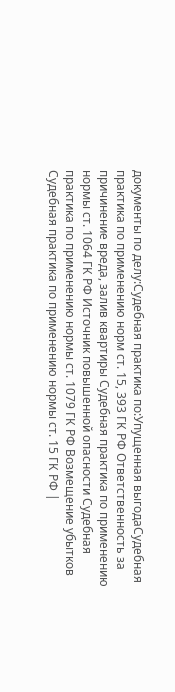документы по делу:Судебная практика по:Упущенная выгодаСудебная практика по применению норм ст. 15, 393 ГК РФ Ответственность за причинение вреда, залив квартиры Судебная практика по применению нормы ст. 1064 ГК РФ Источник повышенной опасности Судебная практика по применению нормы ст. 1079 ГК РФ Возмещение убытков Судебная практика по применению нормы ст. 15 ГК РФ |